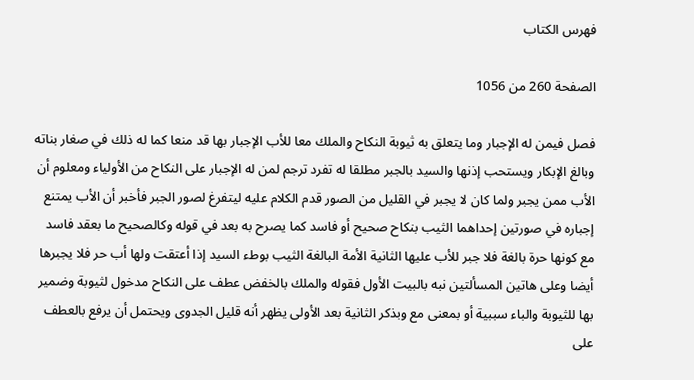فهرس الكتاب

الصفحة 260 من 1056

فصل فيمن له الإجبار وما يتعلق به ثيوبة النكاح والملك معا للأب الإجبار بها قد منعا كما له ذلك في صغار بناته وبالغ الإبكار ويستحب إذنها والسيد بالجبر مطلقا له تفرد ترجم لمن له الإجبار على النكاح من الأولياء ومعلوم أن الأب ممن يجبر ولما كان لا يجبر في القليل من الصور قدم الكلام عليه ليتفرغ لصور الجبر فأخبر أن الأب يمتنع إجباره في صورتين إحداهما الثيب بنكاح صحيح أو فاسد كما يصرح به بعد في قوله وكالصحيح ما بعقد فاسد مع كونها حرة بالغة فلا جبر للأب عليها الثانية الأمة البالغة الثيب بوطء السيد إذا أعتقت ولها أب حر فلا يجبرها أيضا وعلى هاتين المسألتين نبه بالبيت الأول فقوله والملك بالخفض عطف على النكاح مدخول لثيوبة وضمير بها للثيوبة والباء سببية أو بمعنى مع وبذكر الثانية بعد الأولى يظهر أنه قليل الجدوى ويحتمل أن يرفع بالعطف على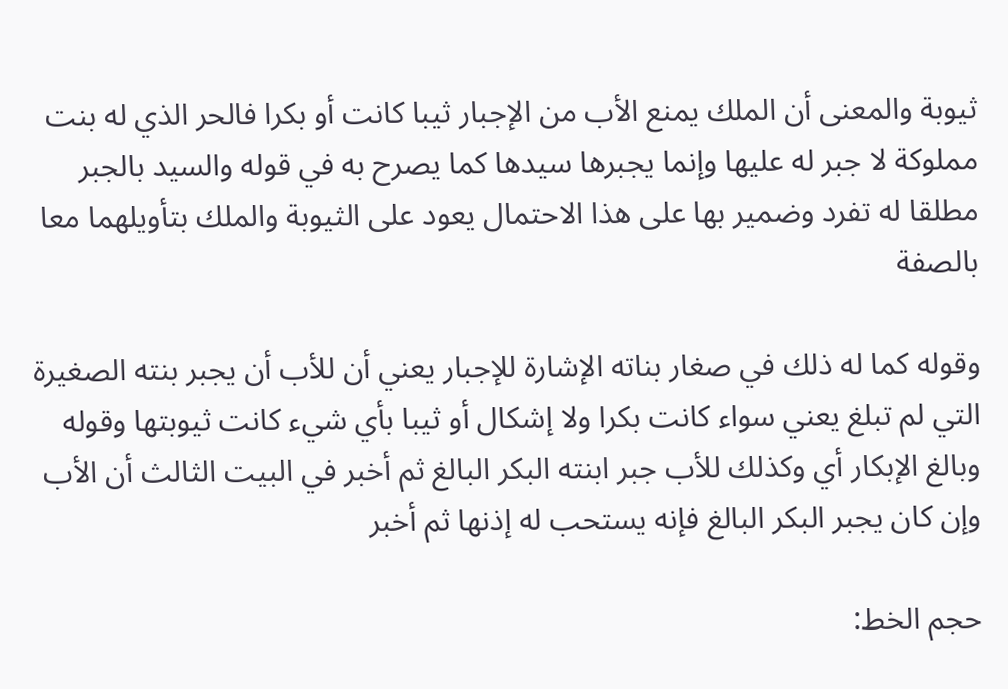ثيوبة والمعنى أن الملك يمنع الأب من الإجبار ثيبا كانت أو بكرا فالحر الذي له بنت مملوكة لا جبر له عليها وإنما يجبرها سيدها كما يصرح به في قوله والسيد بالجبر مطلقا له تفرد وضمير بها على هذا الاحتمال يعود على الثيوبة والملك بتأويلهما معا بالصفة

وقوله كما له ذلك في صغار بناته الإشارة للإجبار يعني أن للأب أن يجبر بنته الصغيرة التي لم تبلغ يعني سواء كانت بكرا ولا إشكال أو ثيبا بأي شيء كانت ثيوبتها وقوله وبالغ الإبكار أي وكذلك للأب جبر ابنته البكر البالغ ثم أخبر في البيت الثالث أن الأب وإن كان يجبر البكر البالغ فإنه يستحب له إذنها ثم أخبر

حجم الخط: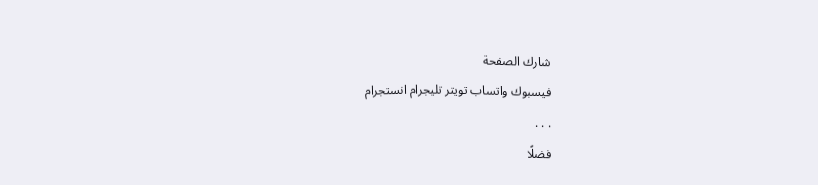شارك الصفحة
فيسبوك واتساب تويتر تليجرام انستجرام
. . .
فضلًا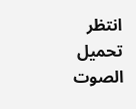انتظر تحميل الصوت